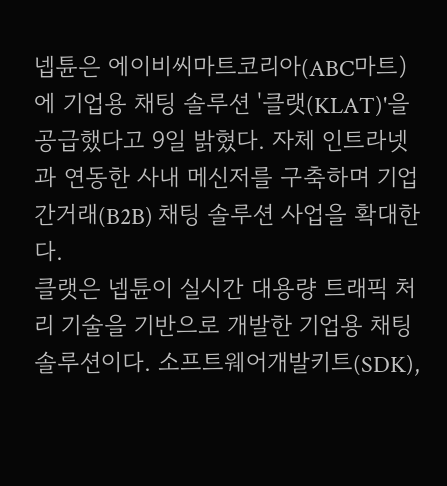넵튠은 에이비씨마트코리아(ABC마트)에 기업용 채팅 솔루션 '클랫(KLAT)'을 공급했다고 9일 밝혔다. 자체 인트라넷과 연동한 사내 메신저를 구축하며 기업간거래(B2B) 채팅 솔루션 사업을 확대한다.
클랫은 넵튠이 실시간 대용량 트래픽 처리 기술을 기반으로 개발한 기업용 채팅 솔루션이다. 소프트웨어개발키트(SDK),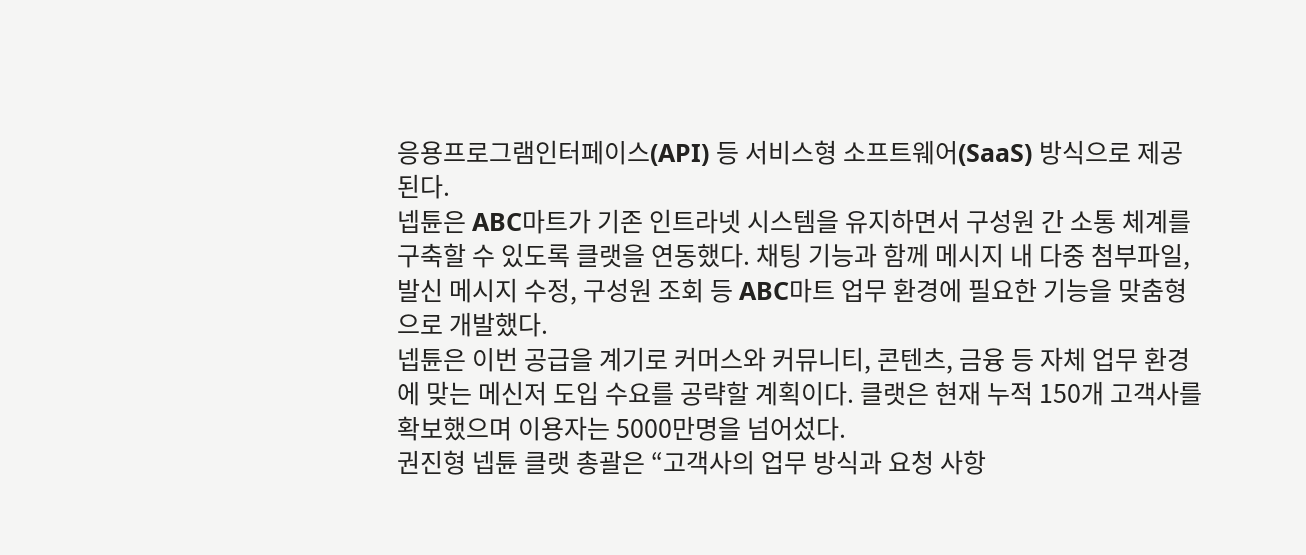응용프로그램인터페이스(API) 등 서비스형 소프트웨어(SaaS) 방식으로 제공된다.
넵튠은 ABC마트가 기존 인트라넷 시스템을 유지하면서 구성원 간 소통 체계를 구축할 수 있도록 클랫을 연동했다. 채팅 기능과 함께 메시지 내 다중 첨부파일, 발신 메시지 수정, 구성원 조회 등 ABC마트 업무 환경에 필요한 기능을 맞춤형으로 개발했다.
넵튠은 이번 공급을 계기로 커머스와 커뮤니티, 콘텐츠, 금융 등 자체 업무 환경에 맞는 메신저 도입 수요를 공략할 계획이다. 클랫은 현재 누적 150개 고객사를 확보했으며 이용자는 5000만명을 넘어섰다.
권진형 넵튠 클랫 총괄은 “고객사의 업무 방식과 요청 사항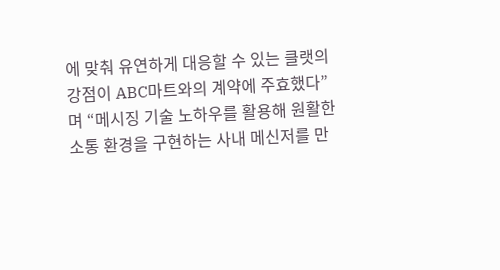에 맞춰 유연하게 대응할 수 있는 클랫의 강점이 ABC마트와의 계약에 주효했다”며 “메시징 기술 노하우를 활용해 원활한 소통 환경을 구현하는 사내 메신저를 만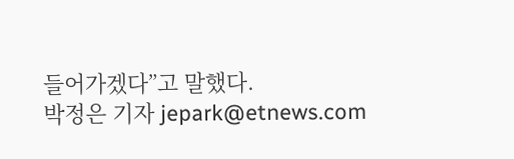들어가겠다”고 말했다.
박정은 기자 jepark@etnews.com